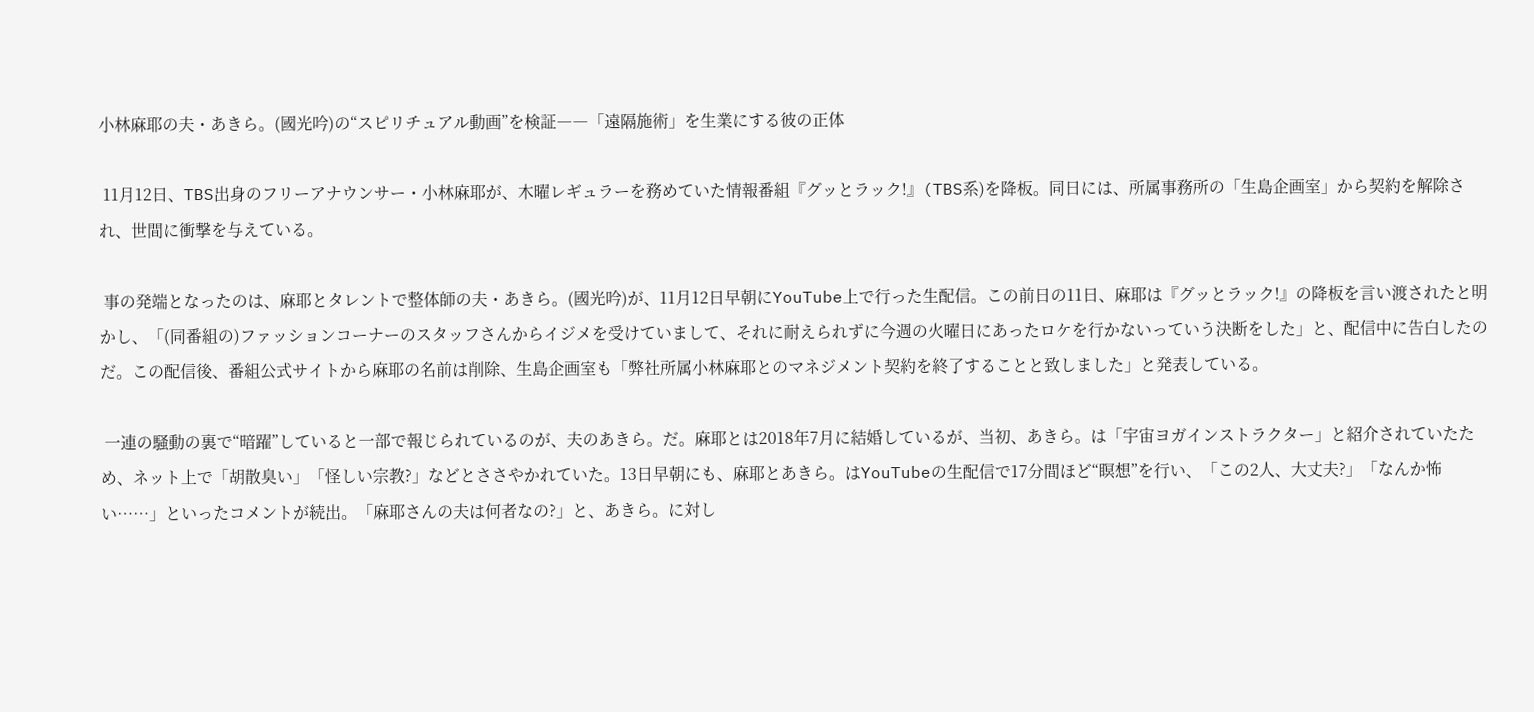小林麻耶の夫・あきら。(國光吟)の“スピリチュアル動画”を検証――「遠隔施術」を生業にする彼の正体

 11月12日、TBS出身のフリーアナウンサー・小林麻耶が、木曜レギュラーを務めていた情報番組『グッとラック!』(TBS系)を降板。同日には、所属事務所の「生島企画室」から契約を解除され、世間に衝撃を与えている。

 事の発端となったのは、麻耶とタレントで整体師の夫・あきら。(國光吟)が、11月12日早朝にYouTube上で行った生配信。この前日の11日、麻耶は『グッとラック!』の降板を言い渡されたと明かし、「(同番組の)ファッションコーナーのスタッフさんからイジメを受けていまして、それに耐えられずに今週の火曜日にあったロケを行かないっていう決断をした」と、配信中に告白したのだ。この配信後、番組公式サイトから麻耶の名前は削除、生島企画室も「弊社所属小林麻耶とのマネジメント契約を終了することと致しました」と発表している。

 一連の騒動の裏で“暗躍”していると一部で報じられているのが、夫のあきら。だ。麻耶とは2018年7月に結婚しているが、当初、あきら。は「宇宙ヨガインストラクター」と紹介されていたため、ネット上で「胡散臭い」「怪しい宗教?」などとささやかれていた。13日早朝にも、麻耶とあきら。はYouTubeの生配信で17分間ほど“瞑想”を行い、「この2人、大丈夫?」「なんか怖い……」といったコメントが続出。「麻耶さんの夫は何者なの?」と、あきら。に対し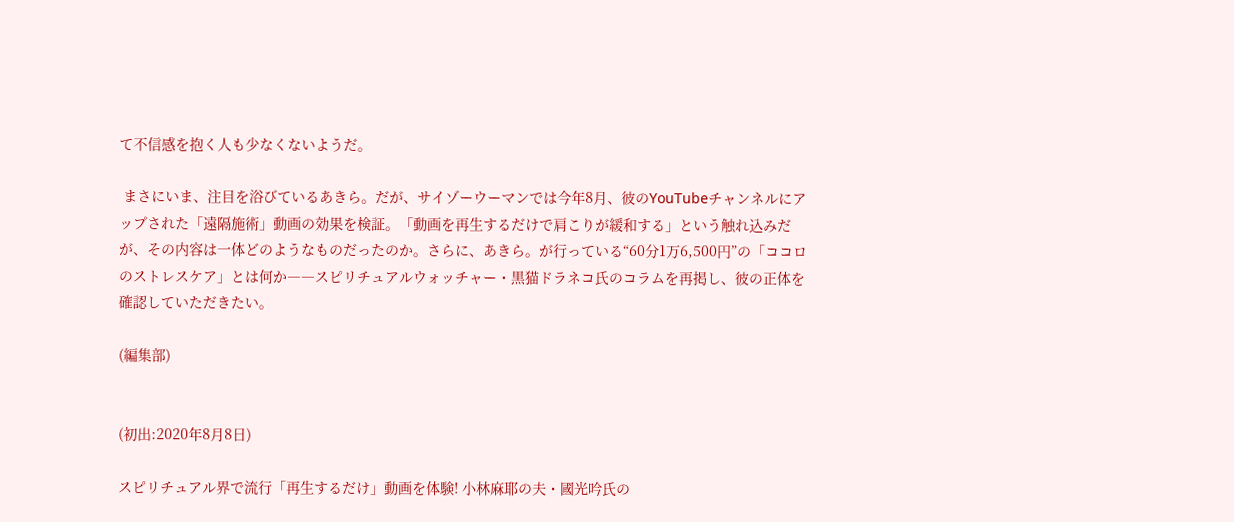て不信感を抱く人も少なくないようだ。

 まさにいま、注目を浴びているあきら。だが、サイゾーウーマンでは今年8月、彼のYouTubeチャンネルにアップされた「遠隔施術」動画の効果を検証。「動画を再生するだけで肩こりが緩和する」という触れ込みだが、その内容は一体どのようなものだったのか。さらに、あきら。が行っている“60分1万6,500円”の「ココロのストレスケア」とは何か――スピリチュアルウォッチャー・黒猫ドラネコ氏のコラムを再掲し、彼の正体を確認していただきたい。

(編集部)


(初出:2020年8月8日)

スピリチュアル界で流行「再生するだけ」動画を体験! 小林麻耶の夫・國光吟氏の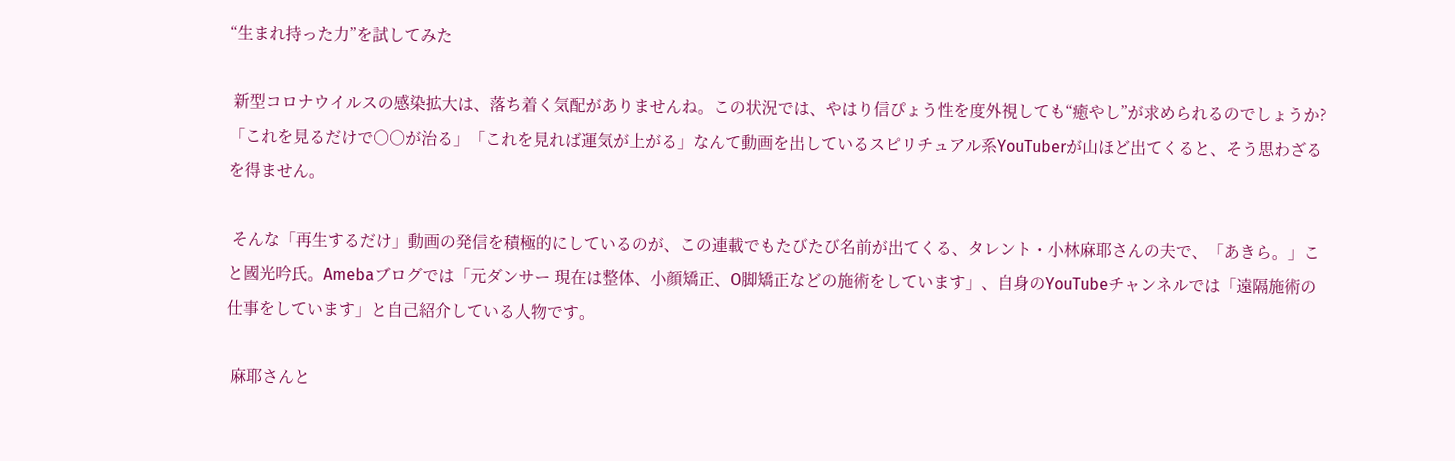“生まれ持った力”を試してみた

 新型コロナウイルスの感染拡大は、落ち着く気配がありませんね。この状況では、やはり信ぴょう性を度外視しても“癒やし”が求められるのでしょうか? 「これを見るだけで○○が治る」「これを見れば運気が上がる」なんて動画を出しているスピリチュアル系YouTuberが山ほど出てくると、そう思わざるを得ません。

 そんな「再生するだけ」動画の発信を積極的にしているのが、この連載でもたびたび名前が出てくる、タレント・小林麻耶さんの夫で、「あきら。」こと國光吟氏。Amebaブログでは「元ダンサー 現在は整体、小顔矯正、O脚矯正などの施術をしています」、自身のYouTubeチャンネルでは「遠隔施術の仕事をしています」と自己紹介している人物です。

 麻耶さんと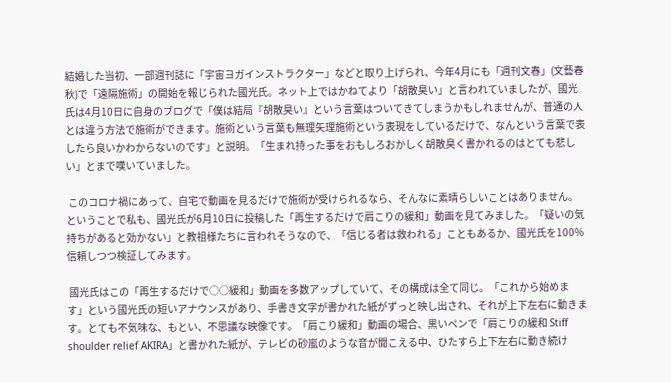結婚した当初、一部週刊誌に「宇宙ヨガインストラクター」などと取り上げられ、今年4月にも「週刊文春」(文藝春秋)で「遠隔施術」の開始を報じられた國光氏。ネット上ではかねてより「胡散臭い」と言われていましたが、國光氏は4月10日に自身のブログで「僕は結局『胡散臭い』という言葉はついてきてしまうかもしれませんが、普通の人とは違う方法で施術ができます。施術という言葉も無理矢理施術という表現をしているだけで、なんという言葉で表したら良いかわからないのです」と説明。「生まれ持った事をおもしろおかしく胡散臭く書かれるのはとても悲しい」とまで嘆いていました。

 このコロナ禍にあって、自宅で動画を見るだけで施術が受けられるなら、そんなに素晴らしいことはありません。ということで私も、國光氏が6月10日に投稿した「再生するだけで肩こりの緩和」動画を見てみました。「疑いの気持ちがあると効かない」と教祖様たちに言われそうなので、「信じる者は救われる」こともあるか、國光氏を100%信頼しつつ検証してみます。

 國光氏はこの「再生するだけで○○緩和」動画を多数アップしていて、その構成は全て同じ。「これから始めます」という國光氏の短いアナウンスがあり、手書き文字が書かれた紙がずっと映し出され、それが上下左右に動きます。とても不気味な、もとい、不思議な映像です。「肩こり緩和」動画の場合、黒いペンで「肩こりの緩和 Stiff shoulder relief AKIRA」と書かれた紙が、テレビの砂嵐のような音が聞こえる中、ひたすら上下左右に動き続け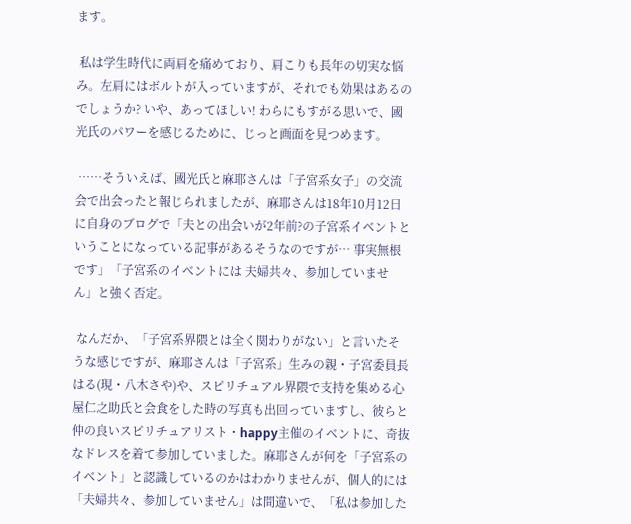ます。

 私は学生時代に両肩を痛めており、肩こりも長年の切実な悩み。左肩にはボルトが入っていますが、それでも効果はあるのでしょうか? いや、あってほしい! わらにもすがる思いで、國光氏のパワーを感じるために、じっと画面を見つめます。

 ……そういえば、國光氏と麻耶さんは「子宮系女子」の交流会で出会ったと報じられましたが、麻耶さんは18年10月12日に自身のブログで「夫との出会いが2年前?の子宮系イベントということになっている記事があるそうなのですが… 事実無根です」「子宮系のイベントには 夫婦共々、参加していません」と強く否定。

 なんだか、「子宮系界隈とは全く関わりがない」と言いたそうな感じですが、麻耶さんは「子宮系」生みの親・子宮委員長はる(現・八木さや)や、スピリチュアル界隈で支持を集める心屋仁之助氏と会食をした時の写真も出回っていますし、彼らと仲の良いスピリチュアリスト・happy主催のイベントに、奇抜なドレスを着て参加していました。麻耶さんが何を「子宮系のイベント」と認識しているのかはわかりませんが、個人的には「夫婦共々、参加していません」は間違いで、「私は参加した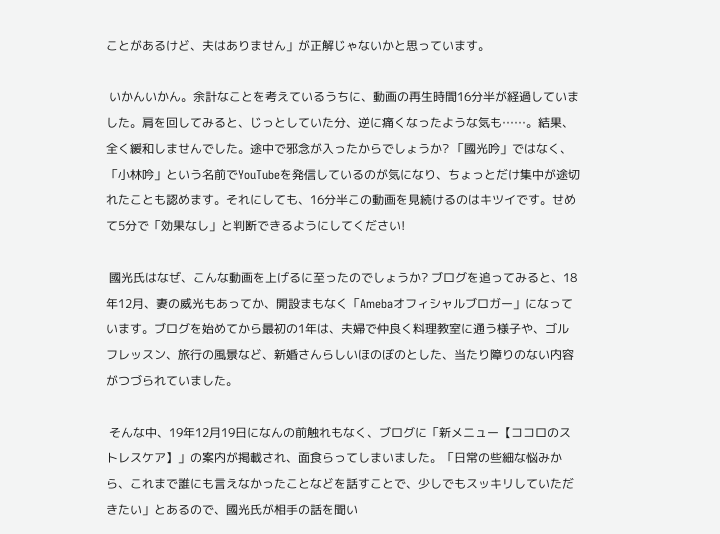ことがあるけど、夫はありません」が正解じゃないかと思っています。

 いかんいかん。余計なことを考えているうちに、動画の再生時間16分半が経過していました。肩を回してみると、じっとしていた分、逆に痛くなったような気も……。結果、全く緩和しませんでした。途中で邪念が入ったからでしょうか? 「國光吟」ではなく、「小林吟」という名前でYouTubeを発信しているのが気になり、ちょっとだけ集中が途切れたことも認めます。それにしても、16分半この動画を見続けるのはキツイです。せめて5分で「効果なし」と判断できるようにしてください!

 國光氏はなぜ、こんな動画を上げるに至ったのでしょうか? ブログを追ってみると、18年12月、妻の威光もあってか、開設まもなく「Amebaオフィシャルブロガー」になっています。ブログを始めてから最初の1年は、夫婦で仲良く料理教室に通う様子や、ゴルフレッスン、旅行の風景など、新婚さんらしいほのぼのとした、当たり障りのない内容がつづられていました。

 そんな中、19年12月19日になんの前触れもなく、ブログに「新メニュー【ココロのストレスケア】」の案内が掲載され、面食らってしまいました。「日常の些細な悩みから、これまで誰にも言えなかったことなどを話すことで、少しでもスッキリしていただきたい」とあるので、國光氏が相手の話を聞い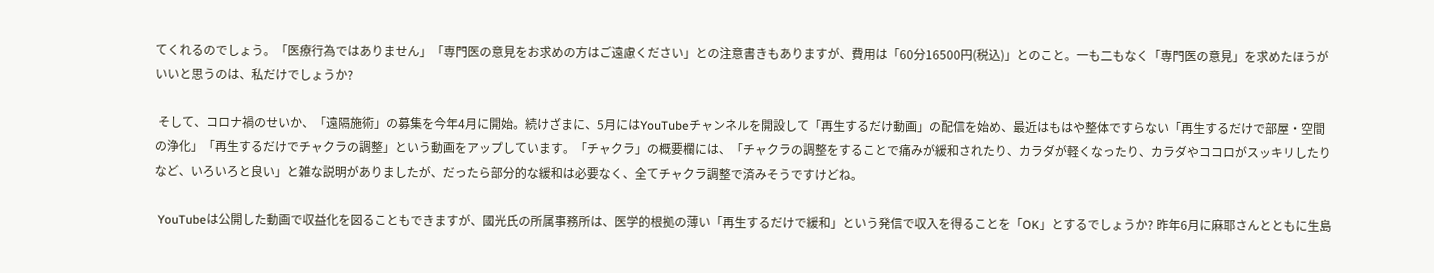てくれるのでしょう。「医療行為ではありません」「専門医の意見をお求めの方はご遠慮ください」との注意書きもありますが、費用は「60分16500円(税込)」とのこと。一も二もなく「専門医の意見」を求めたほうがいいと思うのは、私だけでしょうか?

 そして、コロナ禍のせいか、「遠隔施術」の募集を今年4月に開始。続けざまに、5月にはYouTubeチャンネルを開設して「再生するだけ動画」の配信を始め、最近はもはや整体ですらない「再生するだけで部屋・空間の浄化」「再生するだけでチャクラの調整」という動画をアップしています。「チャクラ」の概要欄には、「チャクラの調整をすることで痛みが緩和されたり、カラダが軽くなったり、カラダやココロがスッキリしたりなど、いろいろと良い」と雑な説明がありましたが、だったら部分的な緩和は必要なく、全てチャクラ調整で済みそうですけどね。

 YouTubeは公開した動画で収益化を図ることもできますが、國光氏の所属事務所は、医学的根拠の薄い「再生するだけで緩和」という発信で収入を得ることを「OK」とするでしょうか? 昨年6月に麻耶さんとともに生島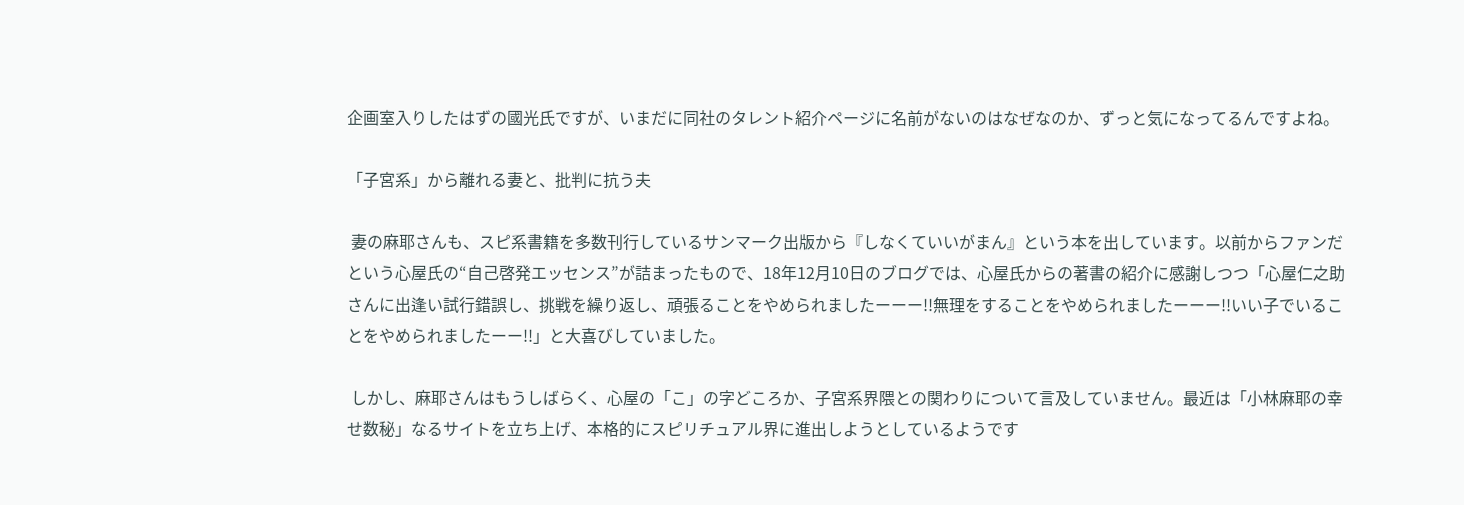企画室入りしたはずの國光氏ですが、いまだに同社のタレント紹介ページに名前がないのはなぜなのか、ずっと気になってるんですよね。

「子宮系」から離れる妻と、批判に抗う夫

 妻の麻耶さんも、スピ系書籍を多数刊行しているサンマーク出版から『しなくていいがまん』という本を出しています。以前からファンだという心屋氏の“自己啓発エッセンス”が詰まったもので、18年12月10日のブログでは、心屋氏からの著書の紹介に感謝しつつ「心屋仁之助さんに出逢い試行錯誤し、挑戦を繰り返し、頑張ることをやめられましたーーー!!無理をすることをやめられましたーーー!!いい子でいることをやめられましたーー!!」と大喜びしていました。

 しかし、麻耶さんはもうしばらく、心屋の「こ」の字どころか、子宮系界隈との関わりについて言及していません。最近は「小林麻耶の幸せ数秘」なるサイトを立ち上げ、本格的にスピリチュアル界に進出しようとしているようです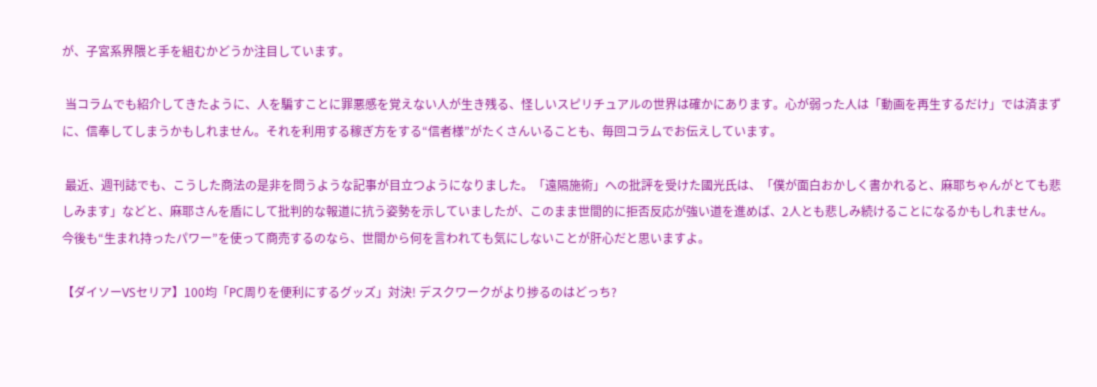が、子宮系界隈と手を組むかどうか注目しています。

 当コラムでも紹介してきたように、人を騙すことに罪悪感を覚えない人が生き残る、怪しいスピリチュアルの世界は確かにあります。心が弱った人は「動画を再生するだけ」では済まずに、信奉してしまうかもしれません。それを利用する稼ぎ方をする“信者様”がたくさんいることも、毎回コラムでお伝えしています。

 最近、週刊誌でも、こうした商法の是非を問うような記事が目立つようになりました。「遠隔施術」への批評を受けた國光氏は、「僕が面白おかしく書かれると、麻耶ちゃんがとても悲しみます」などと、麻耶さんを盾にして批判的な報道に抗う姿勢を示していましたが、このまま世間的に拒否反応が強い道を進めば、2人とも悲しみ続けることになるかもしれません。今後も“生まれ持ったパワー”を使って商売するのなら、世間から何を言われても気にしないことが肝心だと思いますよ。

【ダイソーVSセリア】100均「PC周りを便利にするグッズ」対決! デスクワークがより捗るのはどっち?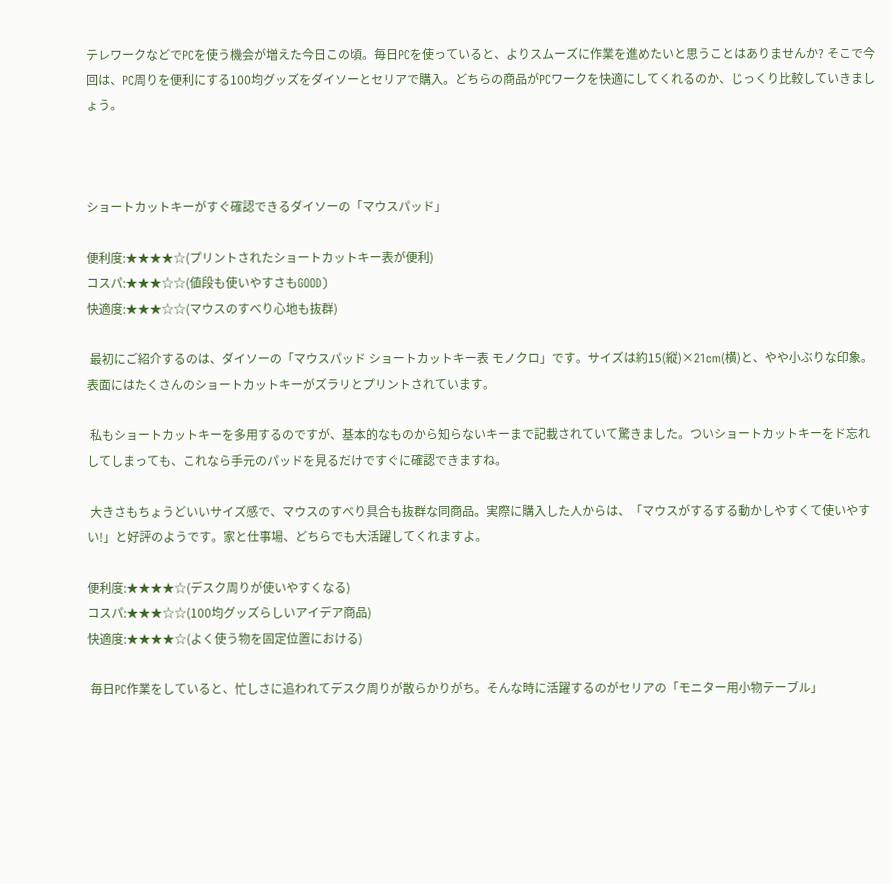テレワークなどでPCを使う機会が増えた今日この頃。毎日PCを使っていると、よりスムーズに作業を進めたいと思うことはありませんか? そこで今回は、PC周りを便利にする100均グッズをダイソーとセリアで購入。どちらの商品がPCワークを快適にしてくれるのか、じっくり比較していきましょう。



ショートカットキーがすぐ確認できるダイソーの「マウスパッド」

便利度:★★★★☆(プリントされたショートカットキー表が便利)
コスパ:★★★☆☆(値段も使いやすさもGOOD)
快適度:★★★☆☆(マウスのすべり心地も抜群)

 最初にご紹介するのは、ダイソーの「マウスパッド ショートカットキー表 モノクロ」です。サイズは約15(縦)×21cm(横)と、やや小ぶりな印象。表面にはたくさんのショートカットキーがズラリとプリントされています。

 私もショートカットキーを多用するのですが、基本的なものから知らないキーまで記載されていて驚きました。ついショートカットキーをド忘れしてしまっても、これなら手元のパッドを見るだけですぐに確認できますね。

 大きさもちょうどいいサイズ感で、マウスのすべり具合も抜群な同商品。実際に購入した人からは、「マウスがするする動かしやすくて使いやすい!」と好評のようです。家と仕事場、どちらでも大活躍してくれますよ。

便利度:★★★★☆(デスク周りが使いやすくなる)
コスパ:★★★☆☆(100均グッズらしいアイデア商品)
快適度:★★★★☆(よく使う物を固定位置における)

 毎日PC作業をしていると、忙しさに追われてデスク周りが散らかりがち。そんな時に活躍するのがセリアの「モニター用小物テーブル」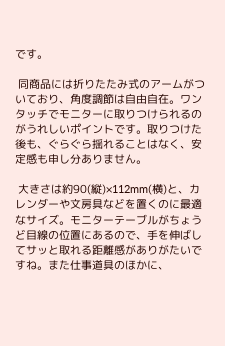です。

 同商品には折りたたみ式のアームがついており、角度調節は自由自在。ワンタッチでモニターに取りつけられるのがうれしいポイントです。取りつけた後も、ぐらぐら揺れることはなく、安定感も申し分ありません。

 大きさは約90(縦)×112mm(横)と、カレンダーや文房具などを置くのに最適なサイズ。モニターテーブルがちょうど目線の位置にあるので、手を伸ばしてサッと取れる距離感がありがたいですね。また仕事道具のほかに、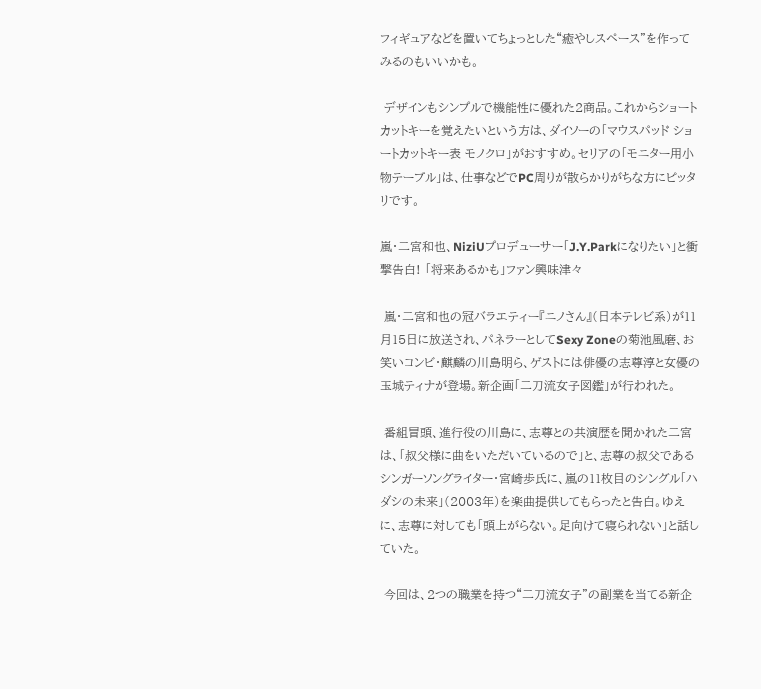フィギュアなどを置いてちょっとした“癒やしスペース”を作ってみるのもいいかも。

 デザインもシンプルで機能性に優れた2商品。これからショートカットキーを覚えたいという方は、ダイソーの「マウスパッド ショートカットキー表 モノクロ」がおすすめ。セリアの「モニター用小物テーブル」は、仕事などでPC周りが散らかりがちな方にピッタリです。

嵐・二宮和也、NiziUプロデューサー「J.Y.Parkになりたい」と衝撃告白! 「将来あるかも」ファン興味津々

 嵐・二宮和也の冠バラエティー『ニノさん』(日本テレビ系)が11月15日に放送され、パネラーとしてSexy Zoneの菊池風磨、お笑いコンビ・麒麟の川島明ら、ゲストには俳優の志尊淳と女優の玉城ティナが登場。新企画「二刀流女子図鑑」が行われた。

 番組冒頭、進行役の川島に、志尊との共演歴を聞かれた二宮は、「叔父様に曲をいただいているので」と、志尊の叔父であるシンガーソングライター・宮崎歩氏に、嵐の11枚目のシングル「ハダシの未来」(2003年)を楽曲提供してもらったと告白。ゆえに、志尊に対しても「頭上がらない。足向けて寝られない」と話していた。

 今回は、2つの職業を持つ“二刀流女子”の副業を当てる新企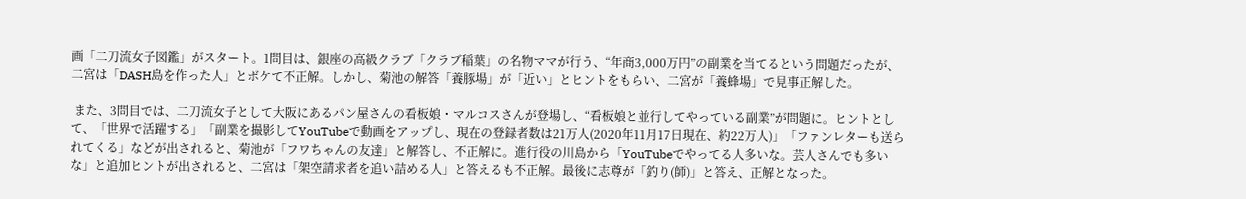画「二刀流女子図鑑」がスタート。1問目は、銀座の高級クラブ「クラブ稲葉」の名物ママが行う、“年商3,000万円”の副業を当てるという問題だったが、二宮は「DASH島を作った人」とボケて不正解。しかし、菊池の解答「養豚場」が「近い」とヒントをもらい、二宮が「養蜂場」で見事正解した。

 また、3問目では、二刀流女子として大阪にあるパン屋さんの看板娘・マルコスさんが登場し、“看板娘と並行してやっている副業”が問題に。ヒントとして、「世界で活躍する」「副業を撮影してYouTubeで動画をアップし、現在の登録者数は21万人(2020年11月17日現在、約22万人)」「ファンレターも送られてくる」などが出されると、菊池が「フワちゃんの友達」と解答し、不正解に。進行役の川島から「YouTubeでやってる人多いな。芸人さんでも多いな」と追加ヒントが出されると、二宮は「架空請求者を追い詰める人」と答えるも不正解。最後に志尊が「釣り(師)」と答え、正解となった。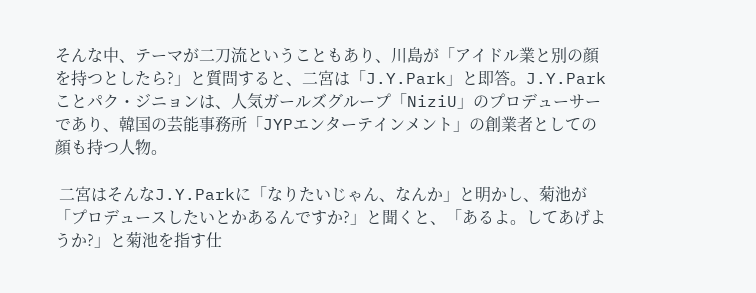そんな中、テーマが二刀流ということもあり、川島が「アイドル業と別の顔を持つとしたら?」と質問すると、二宮は「J.Y.Park」と即答。J.Y.Parkことパク・ジニョンは、人気ガールズグループ「NiziU」のプロデューサーであり、韓国の芸能事務所「JYPエンターテインメント」の創業者としての顔も持つ人物。

 二宮はそんなJ.Y.Parkに「なりたいじゃん、なんか」と明かし、菊池が「プロデュースしたいとかあるんですか?」と聞くと、「あるよ。してあげようか?」と菊池を指す仕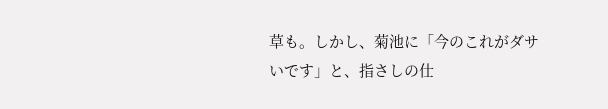草も。しかし、菊池に「今のこれがダサいです」と、指さしの仕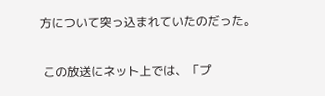方について突っ込まれていたのだった。

 この放送にネット上では、「プ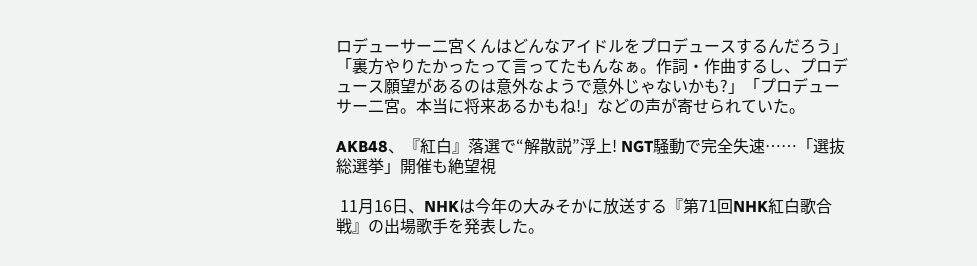ロデューサー二宮くんはどんなアイドルをプロデュースするんだろう」「裏方やりたかったって言ってたもんなぁ。作詞・作曲するし、プロデュース願望があるのは意外なようで意外じゃないかも?」「プロデューサー二宮。本当に将来あるかもね!」などの声が寄せられていた。

AKB48、『紅白』落選で“解散説”浮上! NGT騒動で完全失速……「選抜総選挙」開催も絶望視

 11月16日、NHKは今年の大みそかに放送する『第71回NHK紅白歌合戦』の出場歌手を発表した。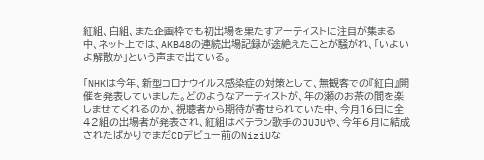紅組、白組、また企画枠でも初出場を果たすアーティストに注目が集まる中、ネット上では、AKB48の連続出場記録が途絶えたことが騒がれ、「いよいよ解散か」という声まで出ている。

「NHKは今年、新型コロナウイルス感染症の対策として、無観客での『紅白』開催を発表していました。どのようなアーティストが、年の瀬のお茶の間を楽しませてくれるのか、視聴者から期待が寄せられていた中、今月16日に全42組の出場者が発表され、紅組はベテラン歌手のJUJUや、今年6月に結成されたばかりでまだCDデビュー前のNiziUな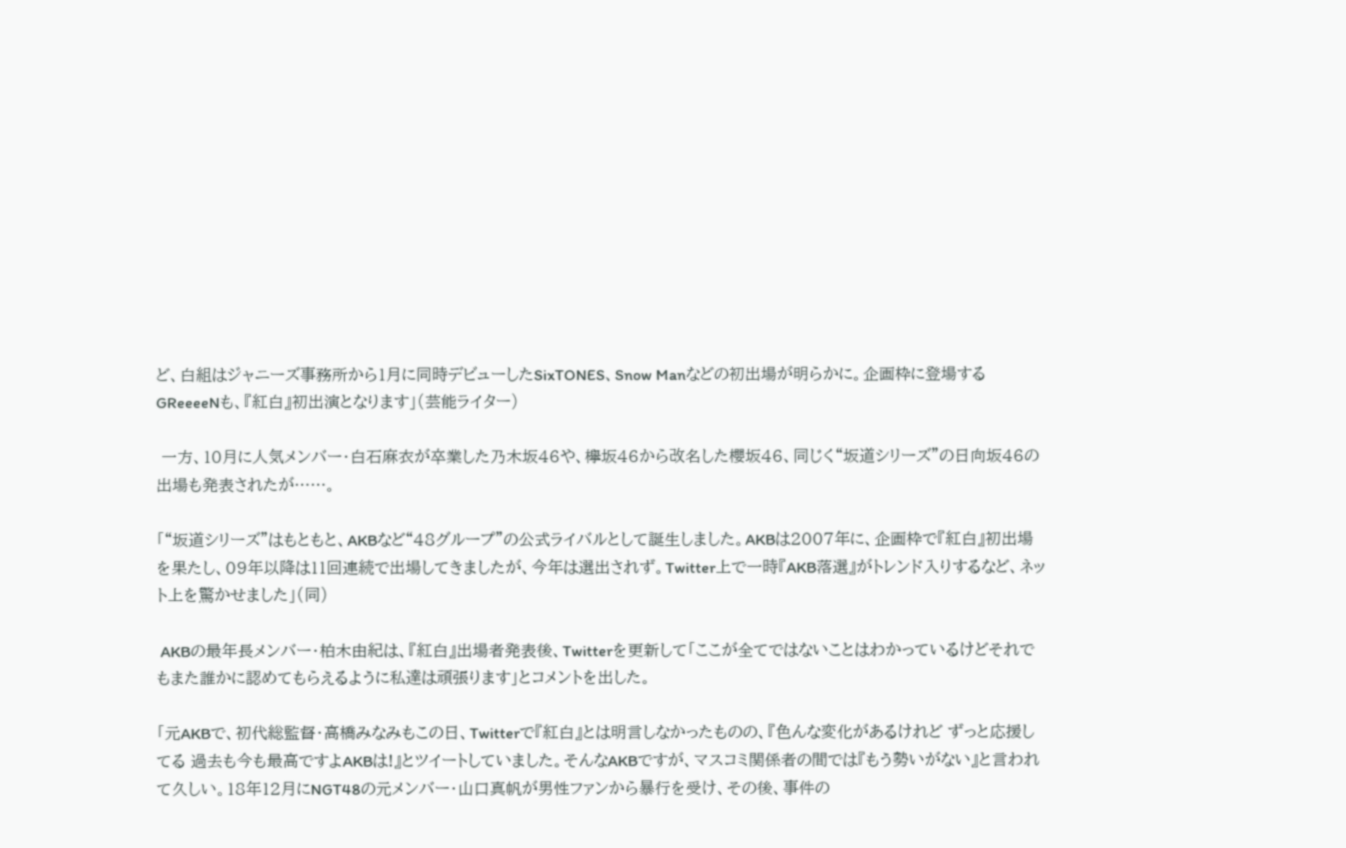ど、白組はジャニーズ事務所から1月に同時デビューしたSixTONES、Snow Manなどの初出場が明らかに。企画枠に登場するGReeeeNも、『紅白』初出演となります」(芸能ライター)

 一方、10月に人気メンバー・白石麻衣が卒業した乃木坂46や、欅坂46から改名した櫻坂46、同じく“坂道シリーズ”の日向坂46の出場も発表されたが……。

「“坂道シリーズ”はもともと、AKBなど“48グループ”の公式ライバルとして誕生しました。AKBは2007年に、企画枠で『紅白』初出場を果たし、09年以降は11回連続で出場してきましたが、今年は選出されず。Twitter上で一時『AKB落選』がトレンド入りするなど、ネット上を驚かせました」(同)

 AKBの最年長メンバー・柏木由紀は、『紅白』出場者発表後、Twitterを更新して「ここが全てではないことはわかっているけどそれでもまた誰かに認めてもらえるように私達は頑張ります」とコメントを出した。

「元AKBで、初代総監督・高橋みなみもこの日、Twitterで『紅白』とは明言しなかったものの、『色んな変化があるけれど ずっと応援してる 過去も今も最高ですよAKBは!』とツイートしていました。そんなAKBですが、マスコミ関係者の間では『もう勢いがない』と言われて久しい。18年12月にNGT48の元メンバー・山口真帆が男性ファンから暴行を受け、その後、事件の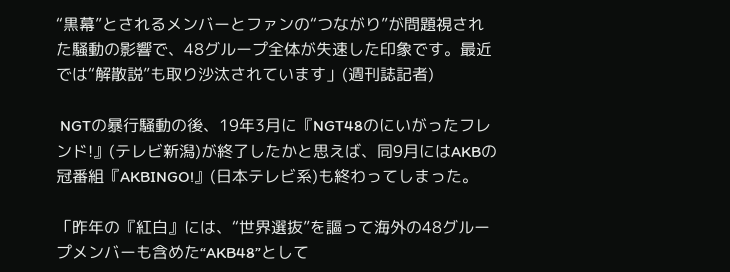“黒幕”とされるメンバーとファンの“つながり”が問題視された騒動の影響で、48グループ全体が失速した印象です。最近では“解散説”も取り沙汰されています」(週刊誌記者)

 NGTの暴行騒動の後、19年3月に『NGT48のにいがったフレンド!』(テレビ新潟)が終了したかと思えば、同9月にはAKBの冠番組『AKBINGO!』(日本テレビ系)も終わってしまった。

「昨年の『紅白』には、“世界選抜”を謳って海外の48グループメンバーも含めた“AKB48”として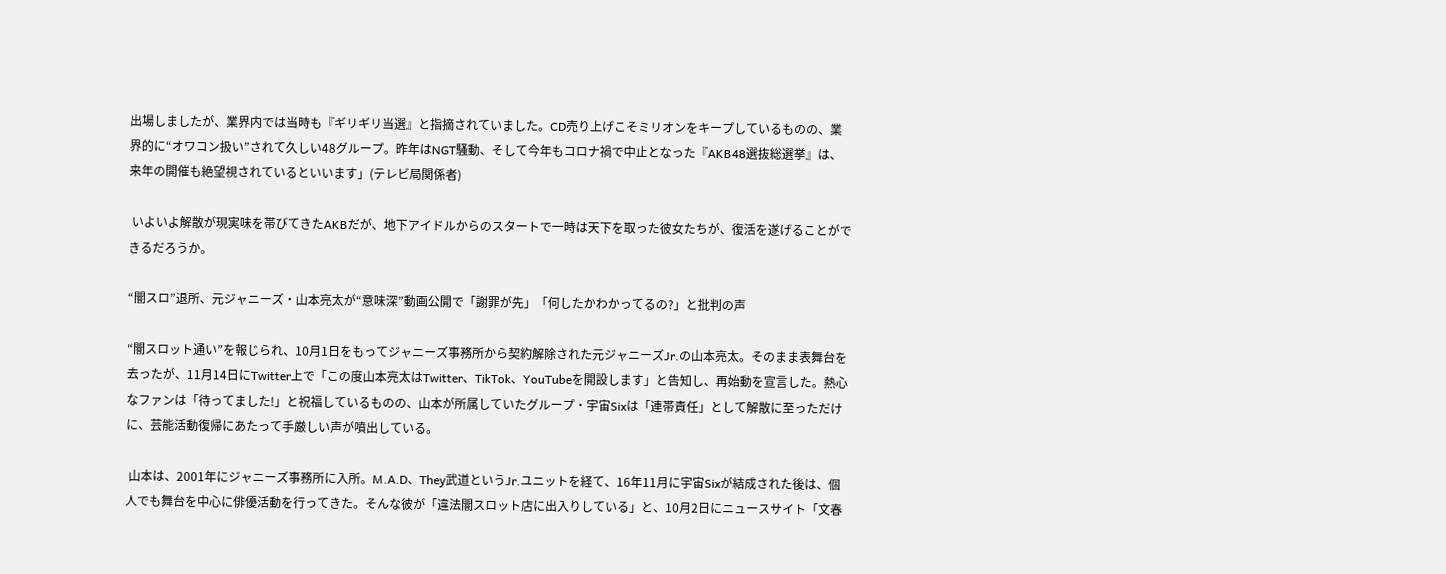出場しましたが、業界内では当時も『ギリギリ当選』と指摘されていました。CD売り上げこそミリオンをキープしているものの、業界的に“オワコン扱い”されて久しい48グループ。昨年はNGT騒動、そして今年もコロナ禍で中止となった『AKB48選抜総選挙』は、来年の開催も絶望視されているといいます」(テレビ局関係者)

 いよいよ解散が現実味を帯びてきたAKBだが、地下アイドルからのスタートで一時は天下を取った彼女たちが、復活を遂げることができるだろうか。

“闇スロ”退所、元ジャニーズ・山本亮太が“意味深”動画公開で「謝罪が先」「何したかわかってるの?」と批判の声

“闇スロット通い”を報じられ、10月1日をもってジャニーズ事務所から契約解除された元ジャニーズJr.の山本亮太。そのまま表舞台を去ったが、11月14日にTwitter上で「この度山本亮太はTwitter、TikTok、YouTubeを開設します」と告知し、再始動を宣言した。熱心なファンは「待ってました!」と祝福しているものの、山本が所属していたグループ・宇宙Sixは「連帯責任」として解散に至っただけに、芸能活動復帰にあたって手厳しい声が噴出している。

 山本は、2001年にジャニーズ事務所に入所。M.A.D、They武道というJr.ユニットを経て、16年11月に宇宙Sixが結成された後は、個人でも舞台を中心に俳優活動を行ってきた。そんな彼が「違法闇スロット店に出入りしている」と、10月2日にニュースサイト「文春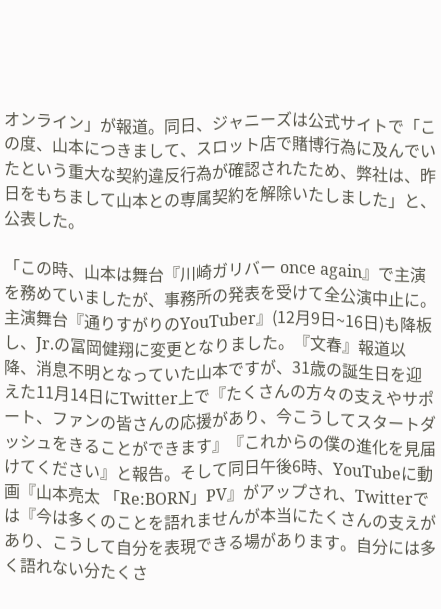オンライン」が報道。同日、ジャニーズは公式サイトで「この度、山本につきまして、スロット店で賭博行為に及んでいたという重大な契約違反行為が確認されたため、弊社は、昨日をもちまして山本との専属契約を解除いたしました」と、公表した。

「この時、山本は舞台『川崎ガリバー once again』で主演を務めていましたが、事務所の発表を受けて全公演中止に。主演舞台『通りすがりのYouTuber』(12月9日~16日)も降板し、Jr.の冨岡健翔に変更となりました。『文春』報道以降、消息不明となっていた山本ですが、31歳の誕生日を迎えた11月14日にTwitter上で『たくさんの方々の支えやサポート、ファンの皆さんの応援があり、今こうしてスタートダッシュをきることができます』『これからの僕の進化を見届けてください』と報告。そして同日午後6時、YouTubeに動画『山本亮太 「Re:BORN」PV』がアップされ、Twitterでは『今は多くのことを語れませんが本当にたくさんの支えがあり、こうして自分を表現できる場があります。自分には多く語れない分たくさ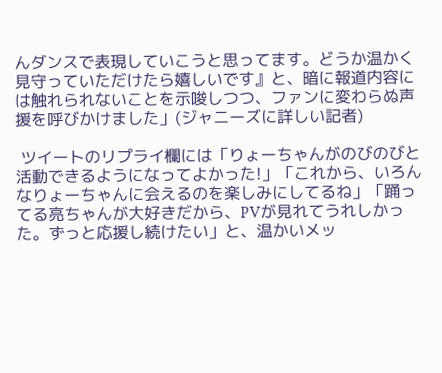んダンスで表現していこうと思ってます。どうか温かく見守っていただけたら嬉しいです』と、暗に報道内容には触れられないことを示唆しつつ、ファンに変わらぬ声援を呼びかけました」(ジャニーズに詳しい記者)

 ツイートのリプライ欄には「りょーちゃんがのびのびと活動できるようになってよかった!」「これから、いろんなりょーちゃんに会えるのを楽しみにしてるね」「踊ってる亮ちゃんが大好きだから、PVが見れてうれしかった。ずっと応援し続けたい」と、温かいメッ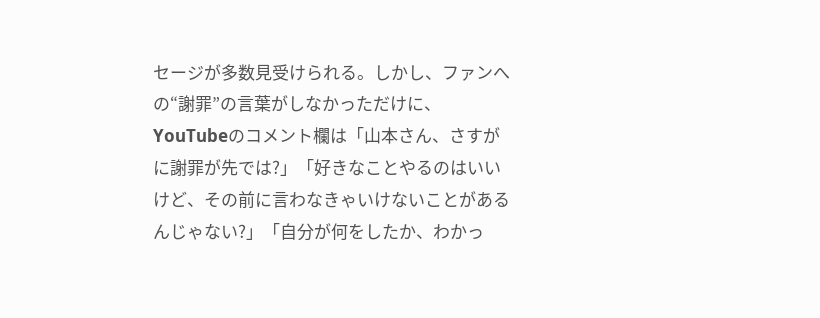セージが多数見受けられる。しかし、ファンへの“謝罪”の言葉がしなかっただけに、YouTubeのコメント欄は「山本さん、さすがに謝罪が先では?」「好きなことやるのはいいけど、その前に言わなきゃいけないことがあるんじゃない?」「自分が何をしたか、わかっ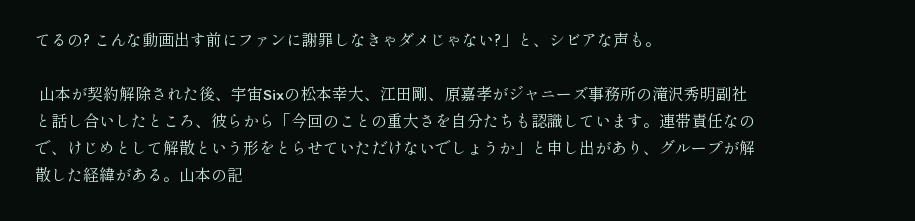てるの? こんな動画出す前にファンに謝罪しなきゃダメじゃない?」と、シビアな声も。

 山本が契約解除された後、宇宙Sixの松本幸大、江田剛、原嘉孝がジャニーズ事務所の滝沢秀明副社と話し合いしたところ、彼らから「今回のことの重大さを自分たちも認識しています。連帯責任なので、けじめとして解散という形をとらせていただけないでしょうか」と申し出があり、グループが解散した経緯がある。山本の記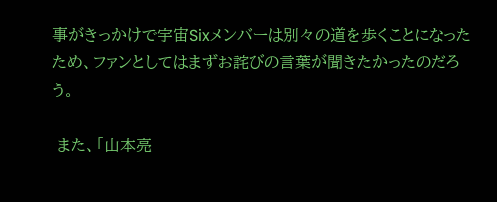事がきっかけで宇宙Sixメンバーは別々の道を歩くことになったため、ファンとしてはまずお詫びの言葉が聞きたかったのだろう。

 また、「山本亮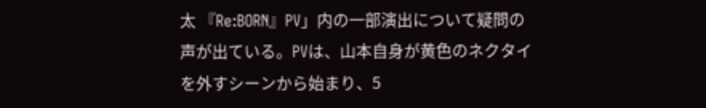太 『Re:BORN』PV」内の一部演出について疑問の声が出ている。PVは、山本自身が黄色のネクタイを外すシーンから始まり、5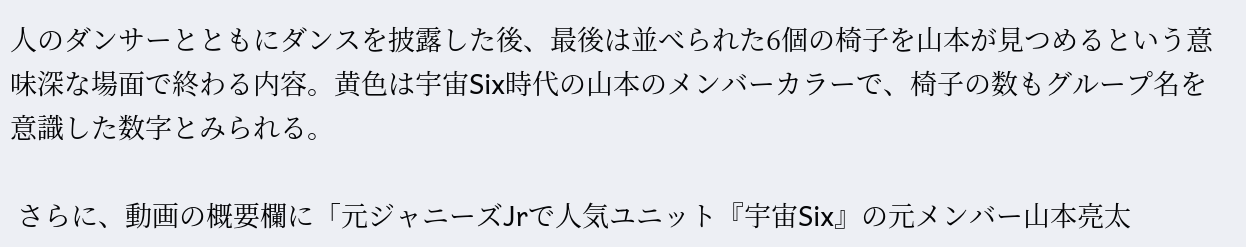人のダンサーとともにダンスを披露した後、最後は並べられた6個の椅子を山本が見つめるという意味深な場面で終わる内容。黄色は宇宙Six時代の山本のメンバーカラーで、椅子の数もグループ名を意識した数字とみられる。

 さらに、動画の概要欄に「元ジャニーズJrで人気ユニット『宇宙Six』の元メンバー山本亮太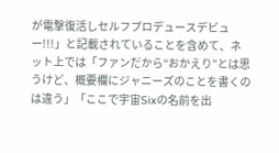が電撃復活しセルフプロデュースデビュー!!!」と記載されていることを含めて、ネット上では「ファンだから“おかえり”とは思うけど、概要欄にジャニーズのことを書くのは違う」「ここで宇宙Sixの名前を出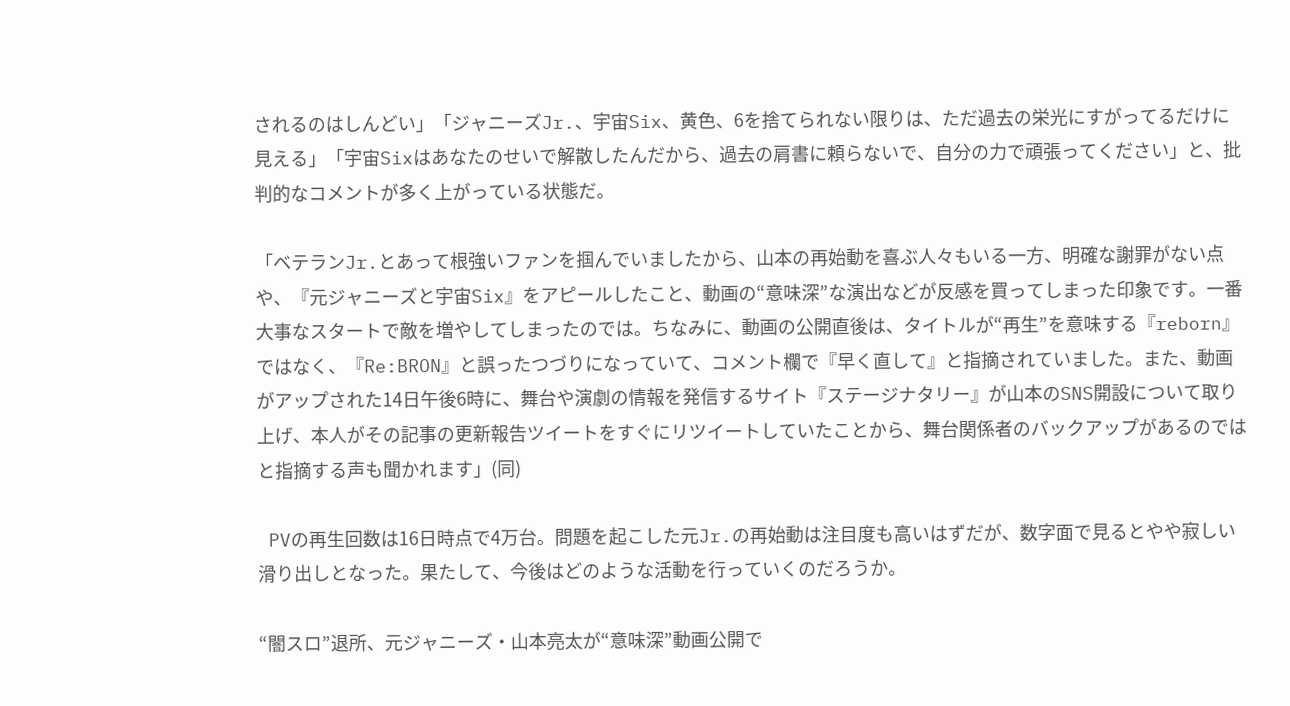されるのはしんどい」「ジャニーズJr.、宇宙Six、黄色、6を捨てられない限りは、ただ過去の栄光にすがってるだけに見える」「宇宙Sixはあなたのせいで解散したんだから、過去の肩書に頼らないで、自分の力で頑張ってください」と、批判的なコメントが多く上がっている状態だ。

「ベテランJr.とあって根強いファンを掴んでいましたから、山本の再始動を喜ぶ人々もいる一方、明確な謝罪がない点や、『元ジャニーズと宇宙Six』をアピールしたこと、動画の“意味深”な演出などが反感を買ってしまった印象です。一番大事なスタートで敵を増やしてしまったのでは。ちなみに、動画の公開直後は、タイトルが“再生”を意味する『reborn』ではなく、『Re:BRON』と誤ったつづりになっていて、コメント欄で『早く直して』と指摘されていました。また、動画がアップされた14日午後6時に、舞台や演劇の情報を発信するサイト『ステージナタリー』が山本のSNS開設について取り上げ、本人がその記事の更新報告ツイートをすぐにリツイートしていたことから、舞台関係者のバックアップがあるのではと指摘する声も聞かれます」(同)

 PVの再生回数は16日時点で4万台。問題を起こした元Jr.の再始動は注目度も高いはずだが、数字面で見るとやや寂しい滑り出しとなった。果たして、今後はどのような活動を行っていくのだろうか。

“闇スロ”退所、元ジャニーズ・山本亮太が“意味深”動画公開で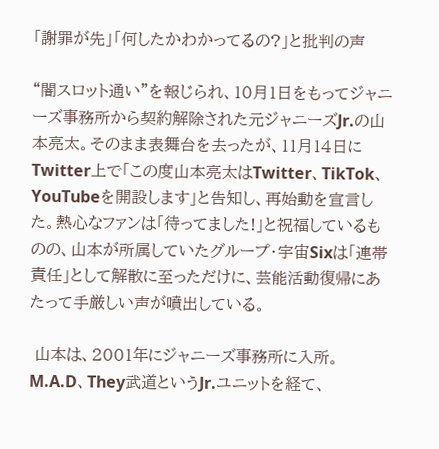「謝罪が先」「何したかわかってるの?」と批判の声

“闇スロット通い”を報じられ、10月1日をもってジャニーズ事務所から契約解除された元ジャニーズJr.の山本亮太。そのまま表舞台を去ったが、11月14日にTwitter上で「この度山本亮太はTwitter、TikTok、YouTubeを開設します」と告知し、再始動を宣言した。熱心なファンは「待ってました!」と祝福しているものの、山本が所属していたグループ・宇宙Sixは「連帯責任」として解散に至っただけに、芸能活動復帰にあたって手厳しい声が噴出している。

 山本は、2001年にジャニーズ事務所に入所。M.A.D、They武道というJr.ユニットを経て、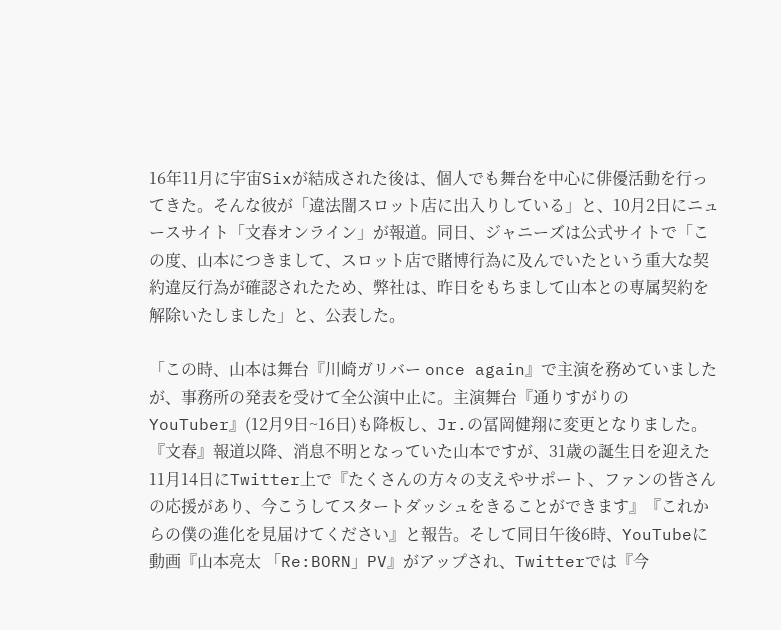16年11月に宇宙Sixが結成された後は、個人でも舞台を中心に俳優活動を行ってきた。そんな彼が「違法闇スロット店に出入りしている」と、10月2日にニュースサイト「文春オンライン」が報道。同日、ジャニーズは公式サイトで「この度、山本につきまして、スロット店で賭博行為に及んでいたという重大な契約違反行為が確認されたため、弊社は、昨日をもちまして山本との専属契約を解除いたしました」と、公表した。

「この時、山本は舞台『川崎ガリバー once again』で主演を務めていましたが、事務所の発表を受けて全公演中止に。主演舞台『通りすがりのYouTuber』(12月9日~16日)も降板し、Jr.の冨岡健翔に変更となりました。『文春』報道以降、消息不明となっていた山本ですが、31歳の誕生日を迎えた11月14日にTwitter上で『たくさんの方々の支えやサポート、ファンの皆さんの応援があり、今こうしてスタートダッシュをきることができます』『これからの僕の進化を見届けてください』と報告。そして同日午後6時、YouTubeに動画『山本亮太 「Re:BORN」PV』がアップされ、Twitterでは『今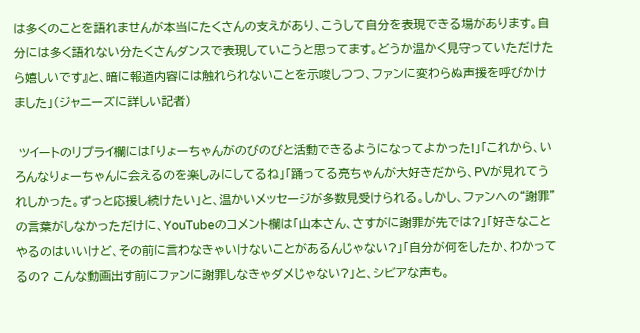は多くのことを語れませんが本当にたくさんの支えがあり、こうして自分を表現できる場があります。自分には多く語れない分たくさんダンスで表現していこうと思ってます。どうか温かく見守っていただけたら嬉しいです』と、暗に報道内容には触れられないことを示唆しつつ、ファンに変わらぬ声援を呼びかけました」(ジャニーズに詳しい記者)

 ツイートのリプライ欄には「りょーちゃんがのびのびと活動できるようになってよかった!」「これから、いろんなりょーちゃんに会えるのを楽しみにしてるね」「踊ってる亮ちゃんが大好きだから、PVが見れてうれしかった。ずっと応援し続けたい」と、温かいメッセージが多数見受けられる。しかし、ファンへの“謝罪”の言葉がしなかっただけに、YouTubeのコメント欄は「山本さん、さすがに謝罪が先では?」「好きなことやるのはいいけど、その前に言わなきゃいけないことがあるんじゃない?」「自分が何をしたか、わかってるの? こんな動画出す前にファンに謝罪しなきゃダメじゃない?」と、シビアな声も。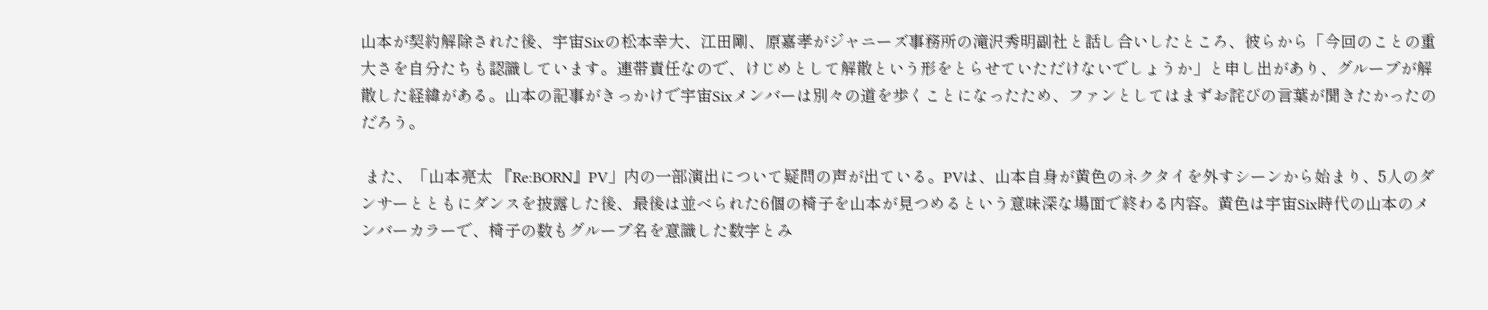山本が契約解除された後、宇宙Sixの松本幸大、江田剛、原嘉孝がジャニーズ事務所の滝沢秀明副社と話し合いしたところ、彼らから「今回のことの重大さを自分たちも認識しています。連帯責任なので、けじめとして解散という形をとらせていただけないでしょうか」と申し出があり、グループが解散した経緯がある。山本の記事がきっかけで宇宙Sixメンバーは別々の道を歩くことになったため、ファンとしてはまずお詫びの言葉が聞きたかったのだろう。

 また、「山本亮太 『Re:BORN』PV」内の一部演出について疑問の声が出ている。PVは、山本自身が黄色のネクタイを外すシーンから始まり、5人のダンサーとともにダンスを披露した後、最後は並べられた6個の椅子を山本が見つめるという意味深な場面で終わる内容。黄色は宇宙Six時代の山本のメンバーカラーで、椅子の数もグループ名を意識した数字とみ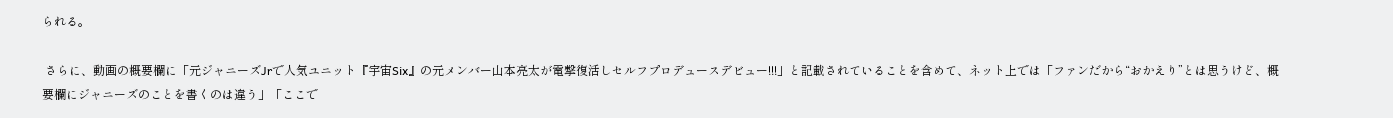られる。

 さらに、動画の概要欄に「元ジャニーズJrで人気ユニット『宇宙Six』の元メンバー山本亮太が電撃復活しセルフプロデュースデビュー!!!」と記載されていることを含めて、ネット上では「ファンだから“おかえり”とは思うけど、概要欄にジャニーズのことを書くのは違う」「ここで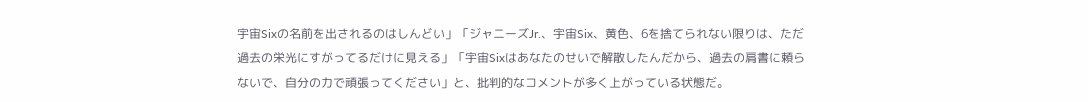宇宙Sixの名前を出されるのはしんどい」「ジャニーズJr.、宇宙Six、黄色、6を捨てられない限りは、ただ過去の栄光にすがってるだけに見える」「宇宙Sixはあなたのせいで解散したんだから、過去の肩書に頼らないで、自分の力で頑張ってください」と、批判的なコメントが多く上がっている状態だ。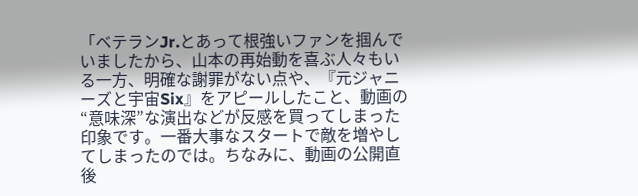「ベテランJr.とあって根強いファンを掴んでいましたから、山本の再始動を喜ぶ人々もいる一方、明確な謝罪がない点や、『元ジャニーズと宇宙Six』をアピールしたこと、動画の“意味深”な演出などが反感を買ってしまった印象です。一番大事なスタートで敵を増やしてしまったのでは。ちなみに、動画の公開直後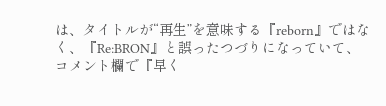は、タイトルが“再生”を意味する『reborn』ではなく、『Re:BRON』と誤ったつづりになっていて、コメント欄で『早く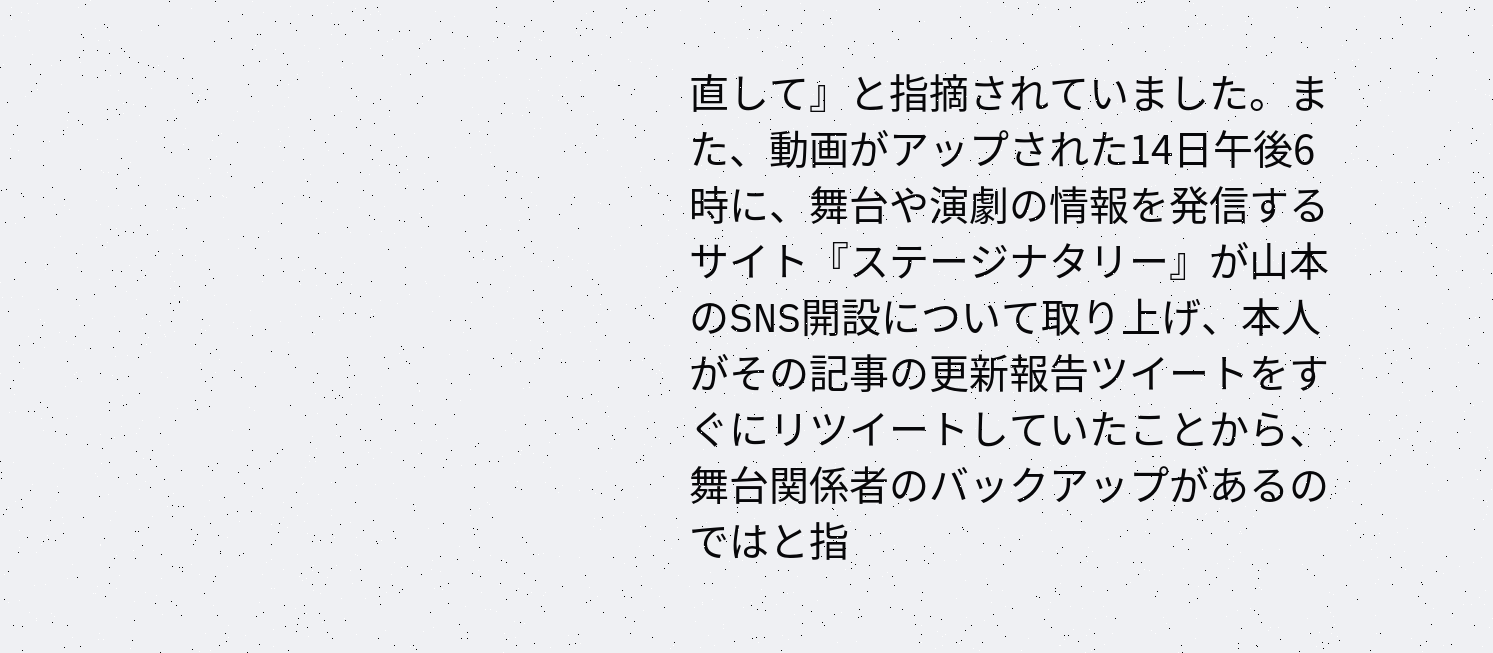直して』と指摘されていました。また、動画がアップされた14日午後6時に、舞台や演劇の情報を発信するサイト『ステージナタリー』が山本のSNS開設について取り上げ、本人がその記事の更新報告ツイートをすぐにリツイートしていたことから、舞台関係者のバックアップがあるのではと指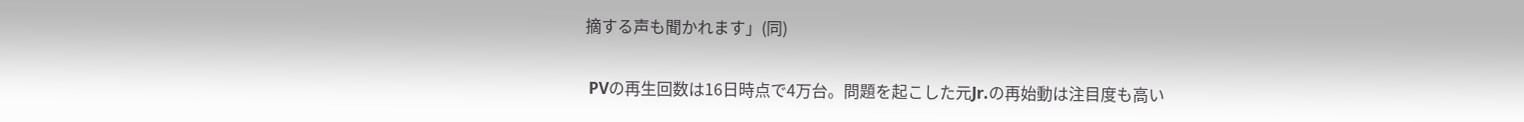摘する声も聞かれます」(同)

 PVの再生回数は16日時点で4万台。問題を起こした元Jr.の再始動は注目度も高い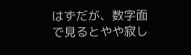はずだが、数字面で見るとやや寂し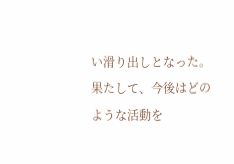い滑り出しとなった。果たして、今後はどのような活動を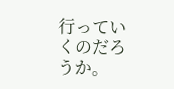行っていくのだろうか。